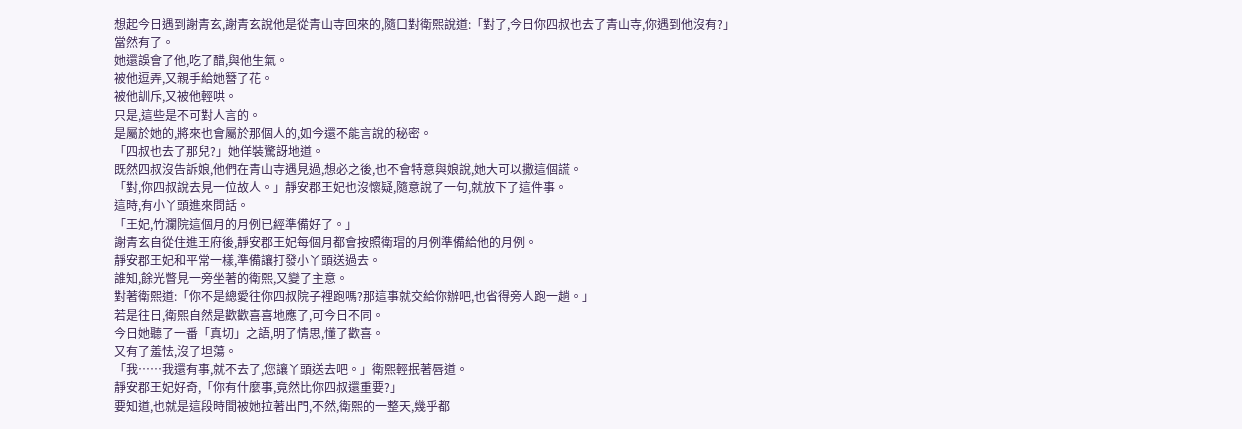想起今日遇到謝青玄,謝青玄說他是從青山寺回來的,隨口對衛熙說道:「對了,今日你四叔也去了青山寺,你遇到他沒有?」
當然有了。
她還誤會了他,吃了醋,與他生氣。
被他逗弄,又親手給她簪了花。
被他訓斥,又被他輕哄。
只是,這些是不可對人言的。
是屬於她的,將來也會屬於那個人的,如今還不能言說的秘密。
「四叔也去了那兒?」她佯裝驚訝地道。
既然四叔沒告訴娘,他們在青山寺遇見過,想必之後,也不會特意與娘說,她大可以撒這個謊。
「對,你四叔說去見一位故人。」靜安郡王妃也沒懷疑,隨意說了一句,就放下了這件事。
這時,有小丫頭進來問話。
「王妃,竹瀾院這個月的月例已經準備好了。」
謝青玄自從住進王府後,靜安郡王妃每個月都會按照衛瑁的月例準備給他的月例。
靜安郡王妃和平常一樣,準備讓打發小丫頭送過去。
誰知,餘光瞥見一旁坐著的衛熙,又變了主意。
對著衛熙道:「你不是總愛往你四叔院子裡跑嗎?那這事就交給你辦吧,也省得旁人跑一趟。」
若是往日,衛熙自然是歡歡喜喜地應了,可今日不同。
今日她聽了一番「真切」之語,明了情思,懂了歡喜。
又有了羞怯,沒了坦蕩。
「我……我還有事,就不去了,您讓丫頭送去吧。」衛熙輕抿著唇道。
靜安郡王妃好奇,「你有什麼事,竟然比你四叔還重要?」
要知道,也就是這段時間被她拉著出門,不然,衛熙的一整天,幾乎都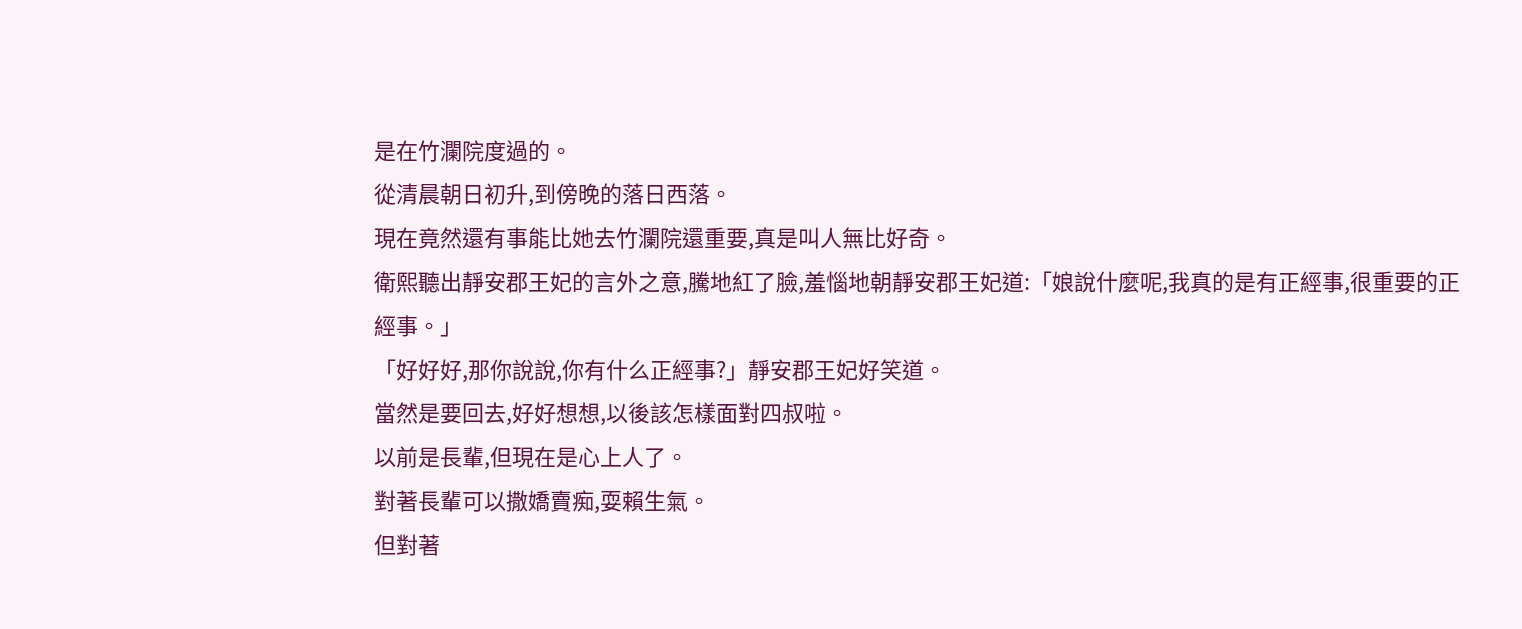是在竹瀾院度過的。
從清晨朝日初升,到傍晚的落日西落。
現在竟然還有事能比她去竹瀾院還重要,真是叫人無比好奇。
衛熙聽出靜安郡王妃的言外之意,騰地紅了臉,羞惱地朝靜安郡王妃道:「娘說什麼呢,我真的是有正經事,很重要的正經事。」
「好好好,那你說說,你有什么正經事?」靜安郡王妃好笑道。
當然是要回去,好好想想,以後該怎樣面對四叔啦。
以前是長輩,但現在是心上人了。
對著長輩可以撒嬌賣痴,耍賴生氣。
但對著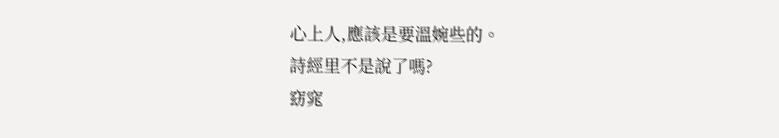心上人,應該是要溫婉些的。
詩經里不是說了嗎?
窈窕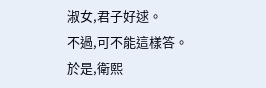淑女,君子好逑。
不過,可不能這樣答。
於是,衛熙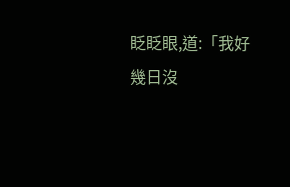眨眨眼,道:「我好幾日沒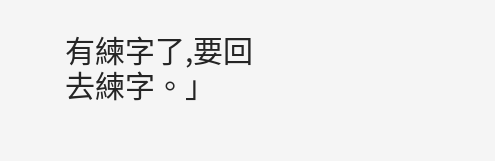有練字了,要回去練字。」